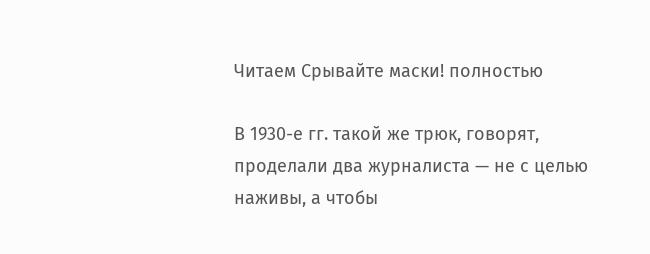Читаем Срывайте маски! полностью

В 1930-е гг. такой же трюк, говорят, проделали два журналиста — не с целью наживы, а чтобы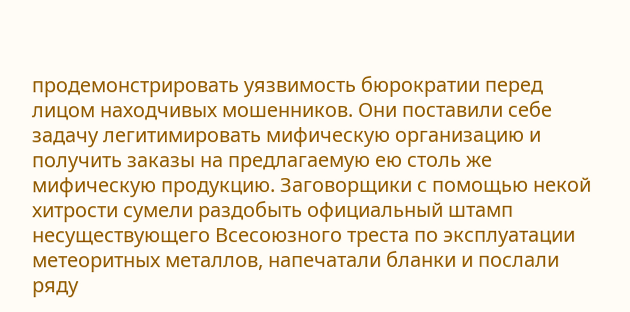продемонстрировать уязвимость бюрократии перед лицом находчивых мошенников. Они поставили себе задачу легитимировать мифическую организацию и получить заказы на предлагаемую ею столь же мифическую продукцию. Заговорщики с помощью некой хитрости сумели раздобыть официальный штамп несуществующего Всесоюзного треста по эксплуатации метеоритных металлов, напечатали бланки и послали ряду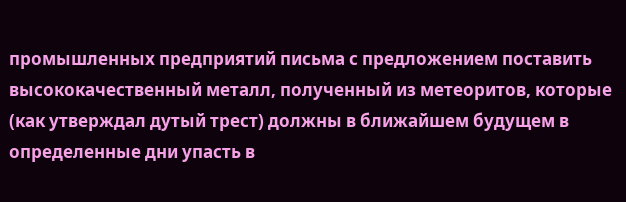промышленных предприятий письма с предложением поставить высококачественный металл, полученный из метеоритов, которые (как утверждал дутый трест) должны в ближайшем будущем в определенные дни упасть в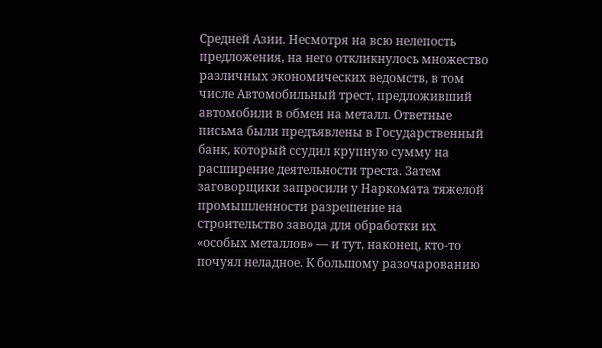Средней Азии. Несмотря на всю нелепость предложения, на него откликнулось множество различных экономических ведомств, в том числе Автомобильный трест, предложивший автомобили в обмен на металл. Ответные письма были предъявлены в Государственный банк, который ссудил крупную сумму на расширение деятельности треста. Затем заговорщики запросили у Наркомата тяжелой промышленности разрешение на строительство завода для обработки их «особых металлов» — и тут, наконец, кто-то почуял неладное. К большому разочарованию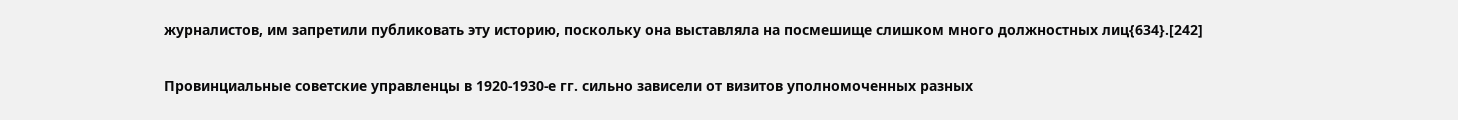журналистов, им запретили публиковать эту историю, поскольку она выставляла на посмешище слишком много должностных лиц{634}.[242]

Провинциальные советские управленцы в 1920-1930-е гг. сильно зависели от визитов уполномоченных разных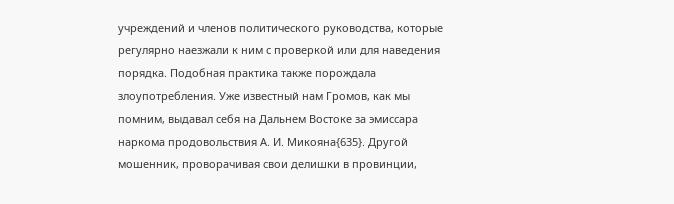учреждений и членов политического руководства, которые регулярно наезжали к ним с проверкой или для наведения порядка. Подобная практика также порождала злоупотребления. Уже известный нам Громов, как мы помним, выдавал себя на Дальнем Востоке за эмиссара наркома продовольствия А. И. Микояна{635}. Другой мошенник, проворачивая свои делишки в провинции,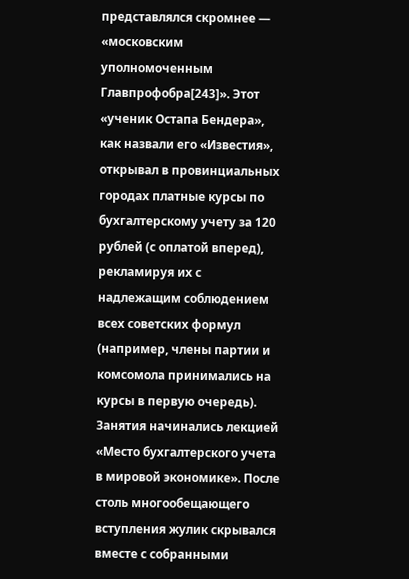представлялся скромнее — «московским уполномоченным Главпрофобра[243]». Этот «ученик Остапа Бендера», как назвали его «Известия», открывал в провинциальных городах платные курсы по бухгалтерскому учету за 120 рублей (с оплатой вперед), рекламируя их с надлежащим соблюдением всех советских формул (например, члены партии и комсомола принимались на курсы в первую очередь). Занятия начинались лекцией «Место бухгалтерского учета в мировой экономике». После столь многообещающего вступления жулик скрывался вместе с собранными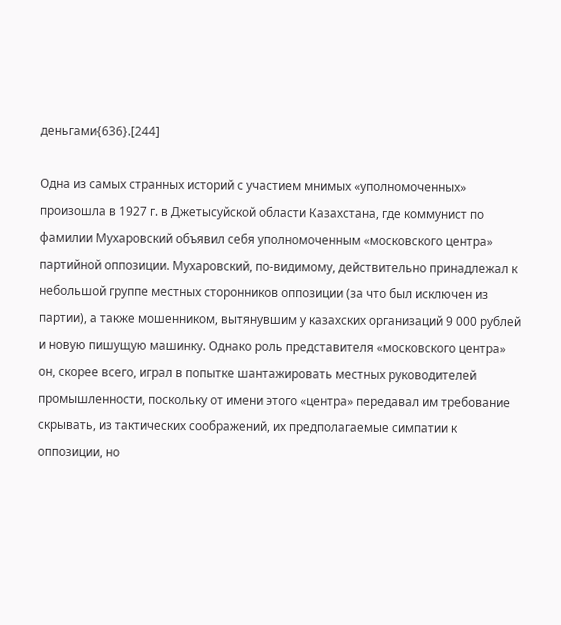деньгами{636}.[244]

Одна из самых странных историй с участием мнимых «уполномоченных» произошла в 1927 г. в Джетысуйской области Казахстана, где коммунист по фамилии Мухаровский объявил себя уполномоченным «московского центра» партийной оппозиции. Мухаровский, по-видимому, действительно принадлежал к небольшой группе местных сторонников оппозиции (за что был исключен из партии), а также мошенником, вытянувшим у казахских организаций 9 000 рублей и новую пишущую машинку. Однако роль представителя «московского центра» он, скорее всего, играл в попытке шантажировать местных руководителей промышленности, поскольку от имени этого «центра» передавал им требование скрывать, из тактических соображений, их предполагаемые симпатии к оппозиции, но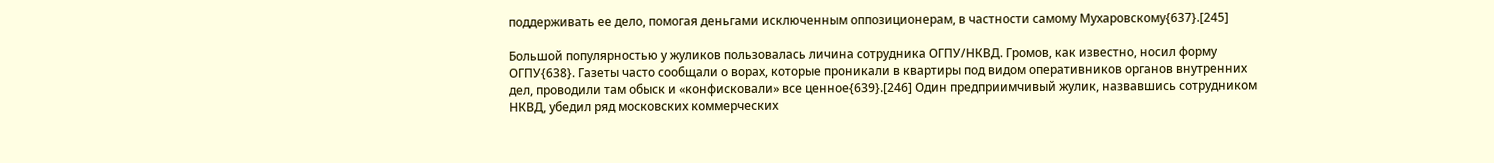поддерживать ее дело, помогая деньгами исключенным оппозиционерам, в частности самому Мухаровскому{637}.[245]

Большой популярностью у жуликов пользовалась личина сотрудника ОГПУ/НКВД. Громов, как известно, носил форму ОГПУ{638}. Газеты часто сообщали о ворах, которые проникали в квартиры под видом оперативников органов внутренних дел, проводили там обыск и «конфисковали» все ценное{639}.[246] Один предприимчивый жулик, назвавшись сотрудником НКВД, убедил ряд московских коммерческих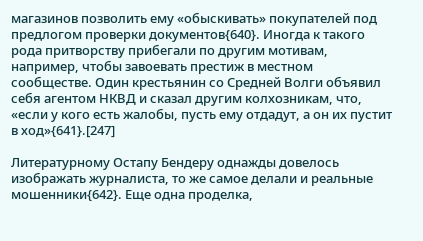магазинов позволить ему «обыскивать» покупателей под предлогом проверки документов{640}. Иногда к такого рода притворству прибегали по другим мотивам, например, чтобы завоевать престиж в местном сообществе. Один крестьянин со Средней Волги объявил себя агентом НКВД и сказал другим колхозникам, что, «если у кого есть жалобы, пусть ему отдадут, а он их пустит в ход»{641}.[247]

Литературному Остапу Бендеру однажды довелось изображать журналиста, то же самое делали и реальные мошенники{642}. Еще одна проделка,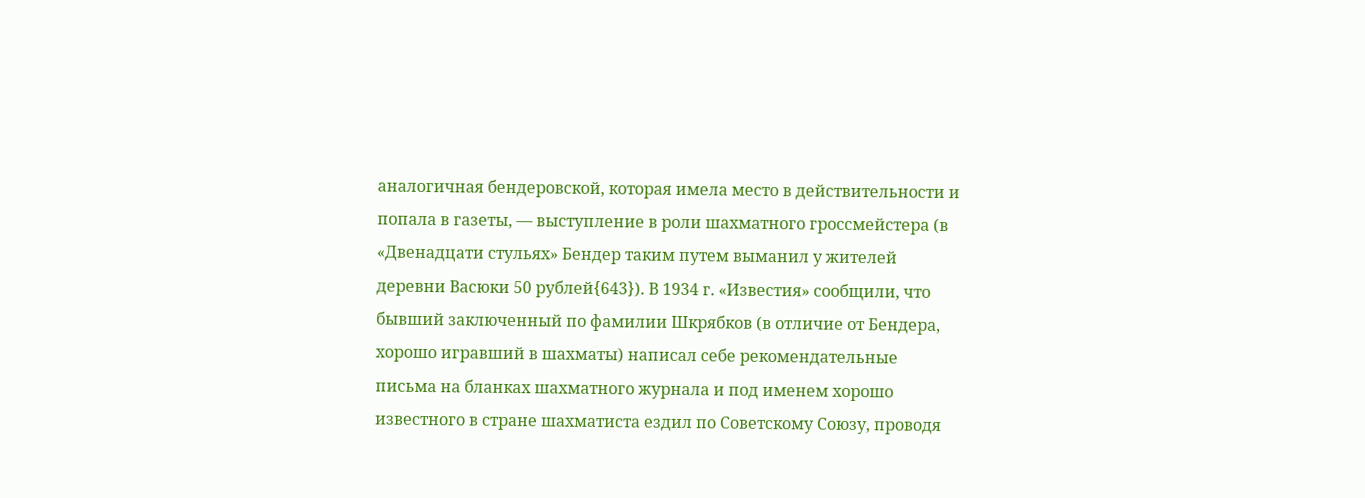аналогичная бендеровской, которая имела место в действительности и попала в газеты, — выступление в роли шахматного гроссмейстера (в «Двенадцати стульях» Бендер таким путем выманил у жителей деревни Васюки 50 рублей{643}). В 1934 г. «Известия» сообщили, что бывший заключенный по фамилии Шкрябков (в отличие от Бендера, хорошо игравший в шахматы) написал себе рекомендательные письма на бланках шахматного журнала и под именем хорошо известного в стране шахматиста ездил по Советскому Союзу, проводя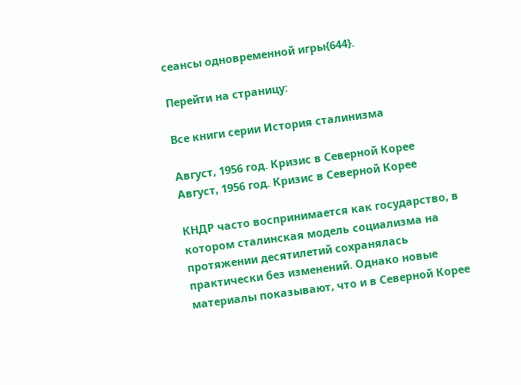сеансы одновременной игры{644}.

Перейти на страницу:

Все книги серии История сталинизма

Август, 1956 год. Кризис в Северной Корее
Август, 1956 год. Кризис в Северной Корее

КНДР часто воспринимается как государство, в котором сталинская модель социализма на протяжении десятилетий сохранялась практически без изменений. Однако новые материалы показывают, что и в Северной Корее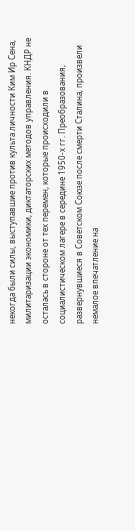некогда были силы, выступавшие против культа личности Ким Ир Сена, милитаризации экономики, диктаторских методов управления. КНДР не осталась в стороне от тех перемен, которые происходили в социалистическом лагере в середине 1950-х гг. Преобразования, развернувшиеся в Советском Союзе после смерти Сталина, произвели немалое впечатление на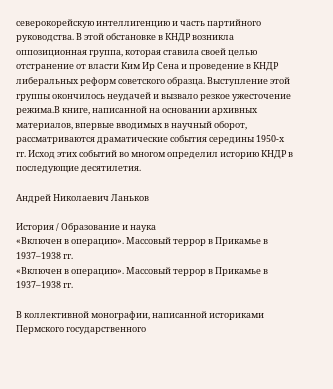северокорейскую интеллигенцию и часть партийного руководства. В этой обстановке в КНДР возникла оппозиционная группа, которая ставила своей целью отстранение от власти Ким Ир Сена и проведение в КНДР либеральных реформ советского образца. Выступление этой группы окончилось неудачей и вызвало резкое ужесточение режима.В книге, написанной на основании архивных материалов, впервые вводимых в научный оборот, рассматриваются драматические события середины 1950-х гг. Исход этих событий во многом определил историю КНДР в последующие десятилетия.

Андрей Николаевич Ланьков

История / Образование и наука
«Включен в операцию». Массовый террор в Прикамье в 1937–1938 гг.
«Включен в операцию». Массовый террор в Прикамье в 1937–1938 гг.

В коллективной монографии, написанной историками Пермского государственного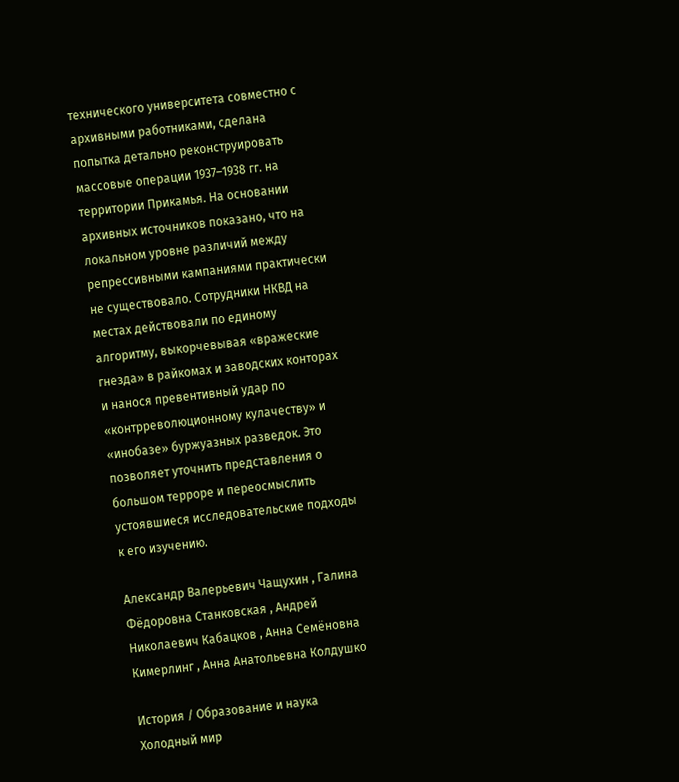технического университета совместно с архивными работниками, сделана попытка детально реконструировать массовые операции 1937–1938 гг. на территории Прикамья. На основании архивных источников показано, что на локальном уровне различий между репрессивными кампаниями практически не существовало. Сотрудники НКВД на местах действовали по единому алгоритму, выкорчевывая «вражеские гнезда» в райкомах и заводских конторах и нанося превентивный удар по «контрреволюционному кулачеству» и «инобазе» буржуазных разведок. Это позволяет уточнить представления о большом терроре и переосмыслить устоявшиеся исследовательские подходы к его изучению.

Александр Валерьевич Чащухин , Галина Фёдоровна Станковская , Андрей Николаевич Кабацков , Анна Семёновна Кимерлинг , Анна Анатольевна Колдушко

История / Образование и наука
Холодный мир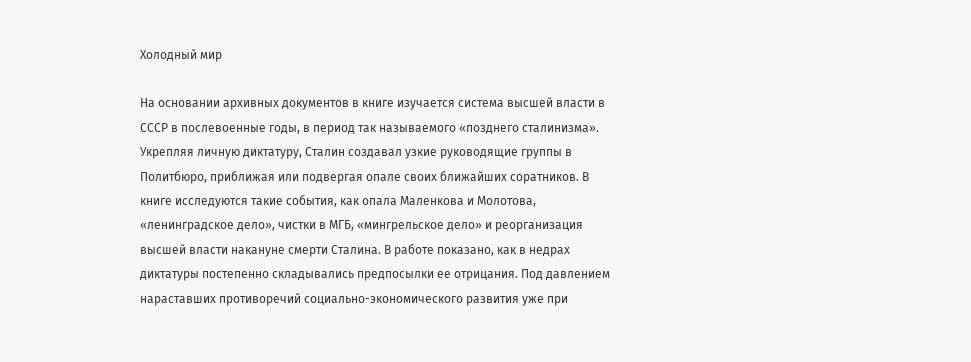Холодный мир

На основании архивных документов в книге изучается система высшей власти в СССР в послевоенные годы, в период так называемого «позднего сталинизма». Укрепляя личную диктатуру, Сталин создавал узкие руководящие группы в Политбюро, приближая или подвергая опале своих ближайших соратников. В книге исследуются такие события, как опала Маленкова и Молотова, «ленинградское дело», чистки в МГБ, «мингрельское дело» и реорганизация высшей власти накануне смерти Сталина. В работе показано, как в недрах диктатуры постепенно складывались предпосылки ее отрицания. Под давлением нараставших противоречий социально-экономического развития уже при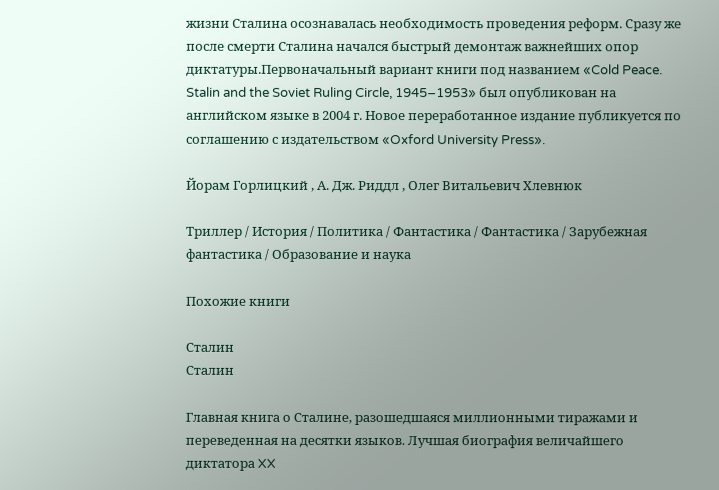жизни Сталина осознавалась необходимость проведения реформ. Сразу же после смерти Сталина начался быстрый демонтаж важнейших опор диктатуры.Первоначальный вариант книги под названием «Cold Peace. Stalin and the Soviet Ruling Circle, 1945–1953» был опубликован на английском языке в 2004 г. Новое переработанное издание публикуется по соглашению с издательством «Oxford University Press».

Йорам Горлицкий , А. Дж. Риддл , Олег Витальевич Хлевнюк

Триллер / История / Политика / Фантастика / Фантастика / Зарубежная фантастика / Образование и наука

Похожие книги

Сталин
Сталин

Главная книга о Сталине, разошедшаяся миллионными тиражами и переведенная на десятки языков. Лучшая биография величайшего диктатора XX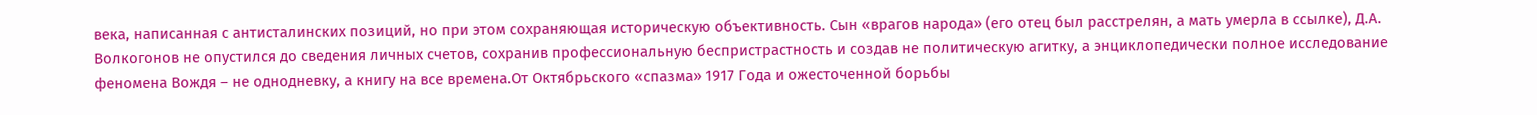века, написанная с антисталинских позиций, но при этом сохраняющая историческую объективность. Сын «врагов народа» (его отец был расстрелян, а мать умерла в ссылке), Д.А. Волкогонов не опустился до сведения личных счетов, сохранив профессиональную беспристрастность и создав не политическую агитку, а энциклопедически полное исследование феномена Вождя – не однодневку, а книгу на все времена.От Октябрьского «спазма» 1917 Года и ожесточенной борьбы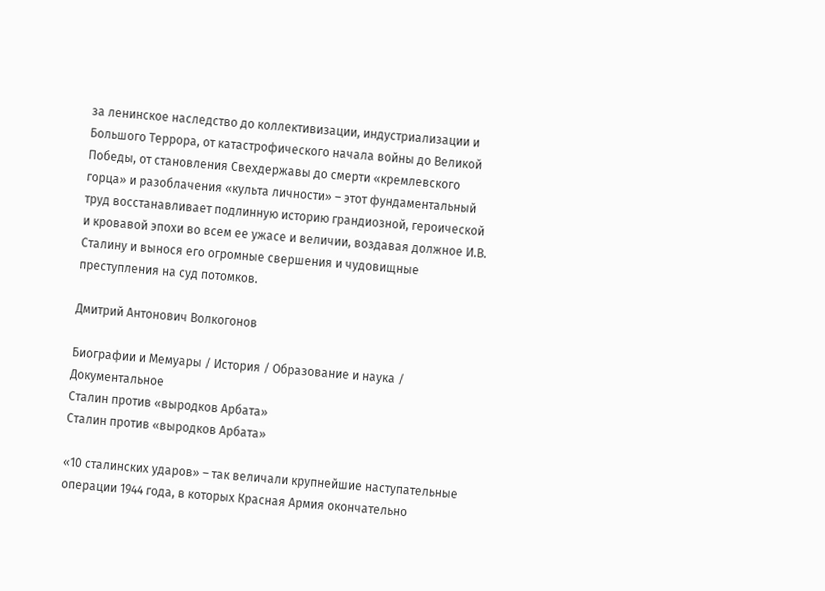за ленинское наследство до коллективизации, индустриализации и Большого Террора, от катастрофического начала войны до Великой Победы, от становления Свехдержавы до смерти «кремлевского горца» и разоблачения «культа личности» – этот фундаментальный труд восстанавливает подлинную историю грандиозной, героической и кровавой эпохи во всем ее ужасе и величии, воздавая должное И.В. Сталину и вынося его огромные свершения и чудовищные преступления на суд потомков.

Дмитрий Антонович Волкогонов

Биографии и Мемуары / История / Образование и наука / Документальное
Сталин против «выродков Арбата»
Сталин против «выродков Арбата»

«10 сталинских ударов» – так величали крупнейшие наступательные операции 1944 года, в которых Красная Армия окончательно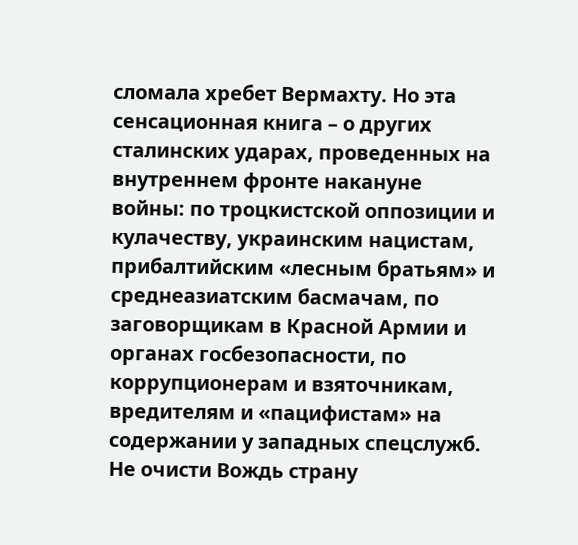сломала хребет Вермахту. Но эта сенсационная книга – о других сталинских ударах, проведенных на внутреннем фронте накануне войны: по троцкистской оппозиции и кулачеству, украинским нацистам, прибалтийским «лесным братьям» и среднеазиатским басмачам, по заговорщикам в Красной Армии и органах госбезопасности, по коррупционерам и взяточникам, вредителям и «пацифистам» на содержании у западных спецслужб. Не очисти Вождь страну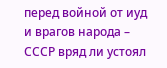перед войной от иуд и врагов народа – СССР вряд ли устоял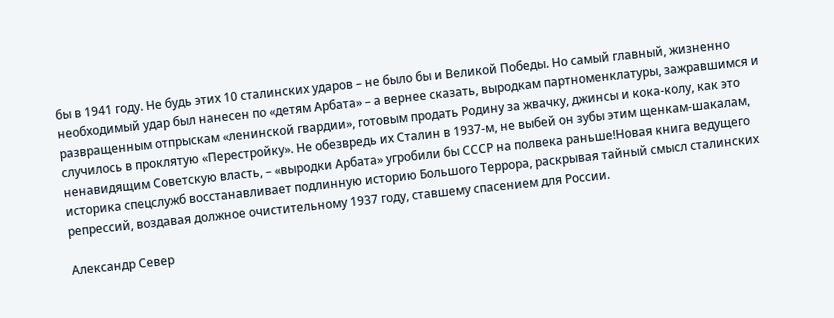бы в 1941 году. Не будь этих 10 сталинских ударов – не было бы и Великой Победы. Но самый главный, жизненно необходимый удар был нанесен по «детям Арбата» – а вернее сказать, выродкам партноменклатуры, зажравшимся и развращенным отпрыскам «ленинской гвардии», готовым продать Родину за жвачку, джинсы и кока-колу, как это случилось в проклятую «Перестройку». Не обезвредь их Сталин в 1937-м, не выбей он зубы этим щенкам-шакалам, ненавидящим Советскую власть, – «выродки Арбата» угробили бы СССР на полвека раньше!Новая книга ведущего историка спецслужб восстанавливает подлинную историю Большого Террора, раскрывая тайный смысл сталинских репрессий, воздавая должное очистительному 1937 году, ставшему спасением для России.

Александр Север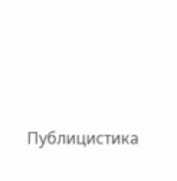Публицистика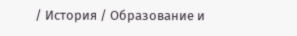/ История / Образование и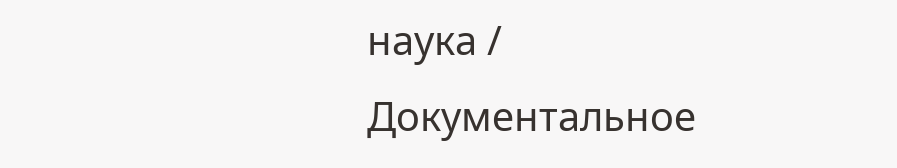наука / Документальное